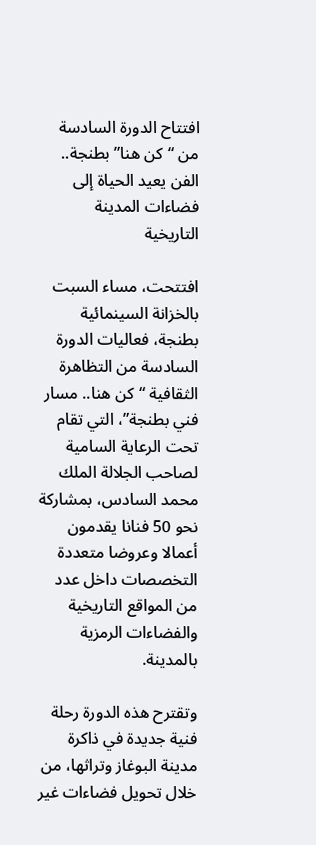افتتاح الدورة السادسة من “كن هنا” بطنجة.. الفن يعيد الحياة إلى فضاءات المدينة التاريخية

افتتحت، مساء السبت بالخزانة السينمائية بطنجة، فعاليات الدورة السادسة من التظاهرة الثقافية “كن هنا.. مسار فني بطنجة”، التي تقام تحت الرعاية السامية لصاحب الجلالة الملك محمد السادس، بمشاركة نحو 50 فنانا يقدمون أعمالا وعروضا متعددة التخصصات داخل عدد من المواقع التاريخية والفضاءات الرمزية بالمدينة.

وتقترح هذه الدورة رحلة فنية جديدة في ذاكرة مدينة البوغاز وتراثها، من خلال تحويل فضاءات غير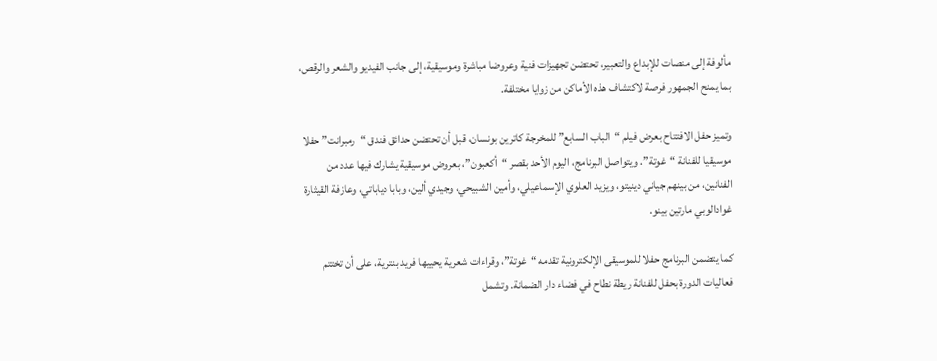مألوفة إلى منصات للإبداع والتعبير، تحتضن تجهيزات فنية وعروضا مباشرة وموسيقية، إلى جانب الفيديو والشعر والرقص، بما يمنح الجمهور فرصة لاكتشاف هذه الأماكن من زوايا مختلفة.

وتميز حفل الافتتاح بعرض فيلم “الباب السابع” للمخرجة كاترين بونسان، قبل أن تحتضن حدائق فندق “رمبرانت” حفلا موسيقيا للفنانة “غوتة”. ويتواصل البرنامج، اليوم الأحد بقصر “أكعبون”، بعروض موسيقية يشارك فيها عدد من الفنانين، من بينهم جياني دينيتو، ويزيد العلوي الإسماعيلي، وأمين الشبيحي، وجيدي ألين، وبابا دياباتي، وعازفة القيثارة غوادالوبي مارتين بينو.

كما يتضمن البرنامج حفلا للموسيقى الإلكترونية تقدمه “غوتة”، وقراءات شعرية يحييها فريد بنترية، على أن تختتم فعاليات الدورة بحفل للفنانة ريطة نطاح في فضاء دار الضمانة. وتشمل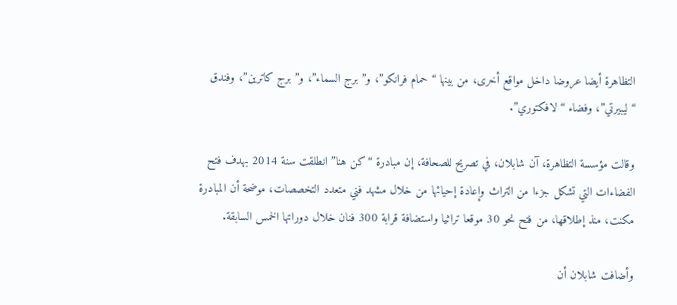التظاهرة أيضا عروضا داخل مواقع أخرى، من بينها “حمام فرانكو”، و”برج السماء”، و”برج كاترين”، وفندق “ليبيرتي”، وفضاء “لافكتوري”.

وقالت مؤسسة التظاهرة، آن شابلان، في تصريح للصحافة، إن مبادرة “كن هنا” انطلقت سنة 2014 بهدف فتح الفضاءات التي تشكل جزءا من التراث وإعادة إحيائها من خلال مشهد فني متعدد التخصصات، موضحة أن المبادرة مكنت، منذ إطلاقها، من فتح نحو 30 موقعا تراثيا واستضافة قرابة 300 فنان خلال دوراتها الخمس السابقة.

وأضافت شابلان أن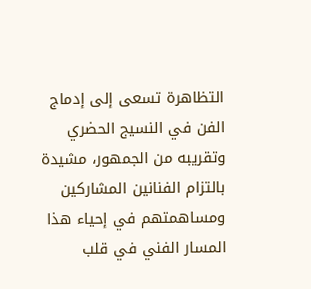التظاهرة تسعى إلى إدماج الفن في النسيج الحضري وتقريبه من الجمهور، مشيدة بالتزام الفنانين المشاركين ومساهمتهم في إحياء هذا المسار الفني في قلب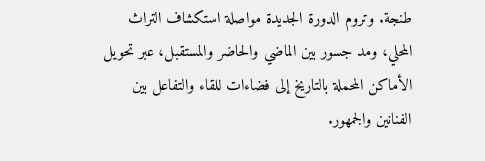طنجة. وتروم الدورة الجديدة مواصلة استكشاف التراث المحلي، ومد جسور بين الماضي والحاضر والمستقبل، عبر تحويل الأماكن المحملة بالتاريخ إلى فضاءات للقاء والتفاعل بين الفنانين والجمهور.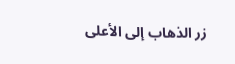زر الذهاب إلى الأعلى